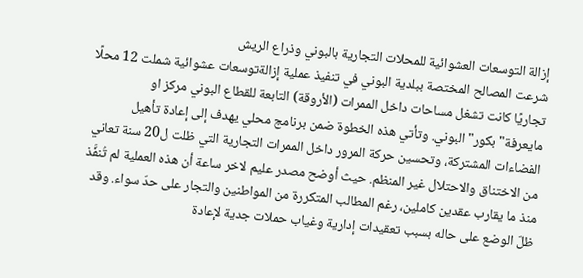إزالة التوسعات العشوائية للمحلات التجارية بالبوني وذراع الريش
شرعت المصالح المختصة ببلدية البوني في تنفيذ عملية إزالةتوسعات عشوائية شملت 12 محلًا تجاريًا كانت تشغل مساحات داخل الممرات (الأروقة) التابعة للقطاع البوني مركز او مايعرفة"بكور" البوني. وتأتي هذه الخطوة ضمن برنامج محلي يهدف إلى إعادة تأهيل الفضاءات المشتركة، وتحسين حركة المرور داخل الممرات التجارية التي ظلت ل20 سنة تعاني من الاختناق والاحتلال غير المنظم. حيث أوضح مصدر عليم لاخر ساعة أن هذه العملية لم تُنفَّذ منذ ما يقارب عقدين كاملين، رغم المطالب المتكررة من المواطنين والتجار على حدّ سواء. وقد ظلّ الوضع على حاله بسبب تعقيدات إدارية وغياب حملات جدية لإعادة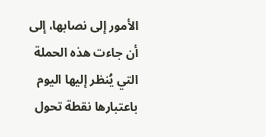الأمور إلى نصابها، إلى أن جاءت هذه الحملة التي يُنظر إليها اليوم باعتبارها نقطة تحول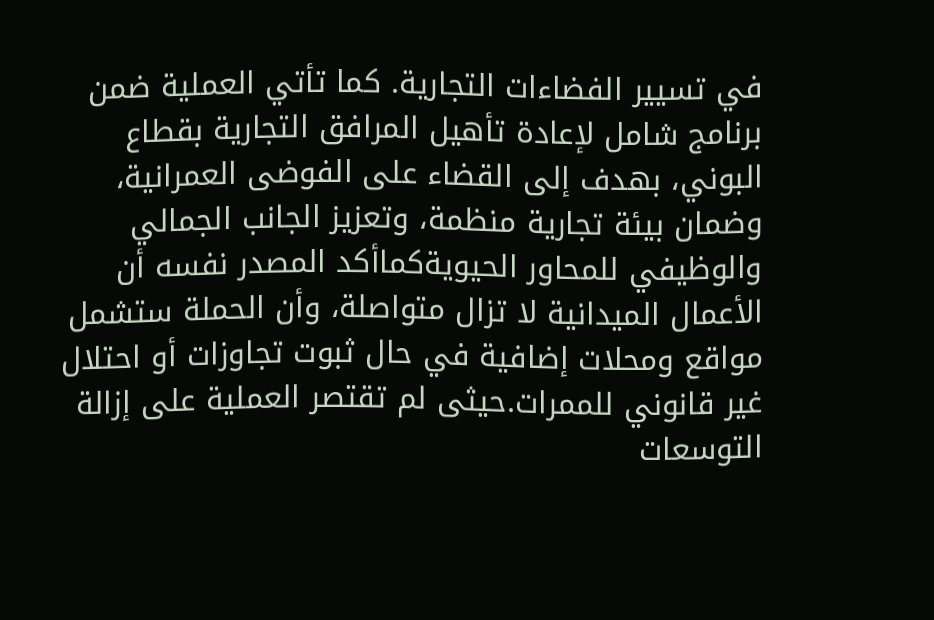في تسيير الفضاءات التجارية. كما تأتي العملية ضمن برنامج شامل لإعادة تأهيل المرافق التجارية بقطاع البوني، بهدف إلى القضاء على الفوضى العمرانية، وضمان بيئة تجارية منظمة، وتعزيز الجانب الجمالي والوظيفي للمحاور الحيويةكماأكد المصدر نفسه أن الأعمال الميدانية لا تزال متواصلة، وأن الحملة ستشمل مواقع ومحلات إضافية في حال ثبوت تجاوزات أو احتلال غير قانوني للممرات.حيثى لم تقتصر العملية على إزالة التوسعات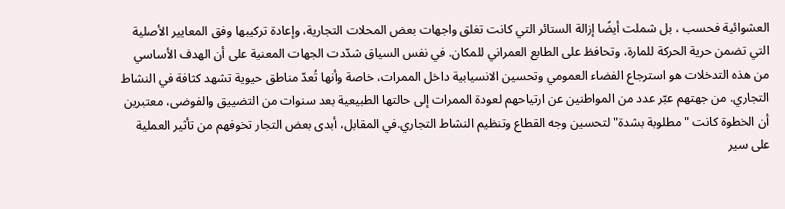العشوائية فحسب ، بل شملت أيضًا إزالة الستائر التي كانت تغلق واجهات بعض المحلات التجارية، وإعادة تركيبها وفق المعايير الأصلية التي تضمن حرية الحركة للمارة، وتحافظ على الطابع العمراني للمكان. في نفس السياق شدّدت الجهات المعنية على أن الهدف الأساسي من هذه التدخلات هو استرجاع الفضاء العمومي وتحسين الانسيابية داخل الممرات، خاصة وأنها تُعدّ مناطق حيوية تشهد كثافة في النشاط التجاري. من جهتهم عبّر عدد من المواطنين عن ارتياحهم لعودة الممرات إلى حالتها الطبيعية بعد سنوات من التضييق والفوضى، معتبرين أن الخطوة كانت "مطلوبة بشدة" لتحسين وجه القطاع وتنظيم النشاط التجاري.في المقابل، أبدى بعض التجار تخوفهم من تأثير العملية على سير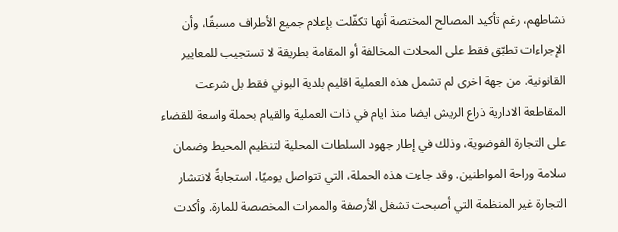نشاطهم، رغم تأكيد المصالح المختصة أنها تكفّلت بإعلام جميع الأطراف مسبقًا، وأن الإجراءات تطبّق فقط على المحلات المخالفة أو المقامة بطريقة لا تستجيب للمعايير القانونية. من جهة اخرى لم تشمل هذه العملية اقليم بلدية البوني فقط بل شرعت المقاطعة الادارية ذراع الريش ايضا منذ ايام في ذات العملية والقيام بحملة واسعة للقضاء على التجارة الفوضوية، وذلك في إطار جهود السلطات المحلية لتنظيم المحيط وضمان سلامة وراحة المواطنين. وقد جاءت هذه الحملة، التي تتواصل يوميًا، استجابةً لانتشار التجارة غير المنظمة التي أصبحت تشغل الأرصفة والممرات المخصصة للمارة. وأكدت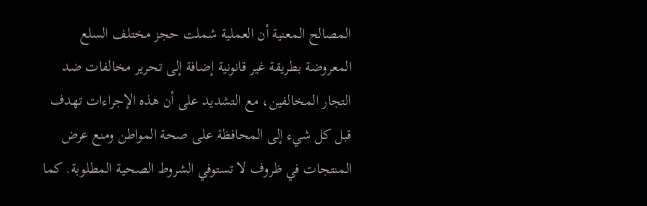المصالح المعنية أن العملية شملت حجز مختلف السلع المعروضة بطريقة غير قانونية إضافة إلى تحرير مخالفات ضد التجار المخالفين، مع التشديد على أن هذه الإجراءات تهدف قبل كل شيء إلى المحافظة على صحة المواطن ومنع عرض المنتجات في ظروف لا تستوفي الشروط الصحية المطلوبة. كما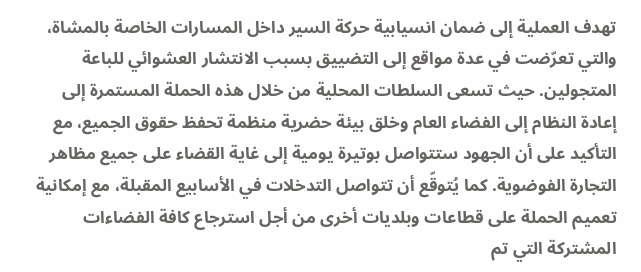تهدف العملية إلى ضمان انسيابية حركة السير داخل المسارات الخاصة بالمشاة، والتي تعرّضت في عدة مواقع إلى التضييق بسبب الانتشار العشوائي للباعة المتجولين. حيث تسعى السلطات المحلية من خلال هذه الحملة المستمرة إلى إعادة النظام إلى الفضاء العام وخلق بيئة حضرية منظمة تحفظ حقوق الجميع، مع التأكيد على أن الجهود ستتواصل بوتيرة يومية إلى غاية القضاء على جميع مظاهر التجارة الفوضوية. كما يُتوقّع أن تتواصل التدخلات في الأسابيع المقبلة، مع إمكانية تعميم الحملة على قطاعات وبلديات أخرى من أجل استرجاع كافة الفضاءات المشتركة التي تم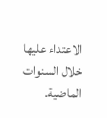الاعتداء عليها خلال السنوات الماضية.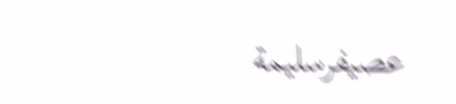عصيفرسليمة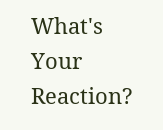What's Your Reaction?